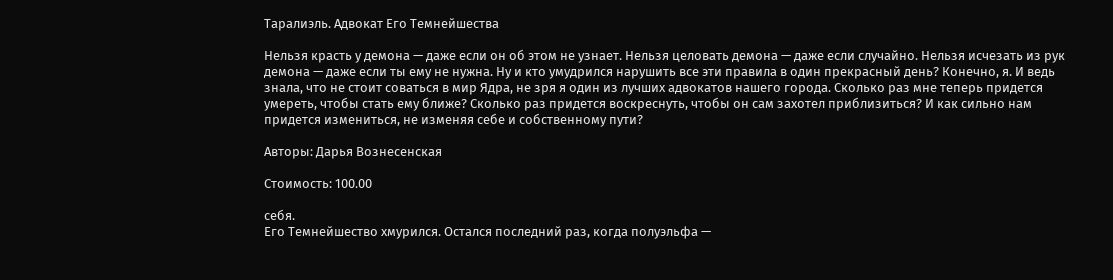Таралиэль. Адвокат Его Темнейшества

Нельзя красть у демона — даже если он об этом не узнает. Нельзя целовать демона — даже если случайно. Нельзя исчезать из рук демона — даже если ты ему не нужна. Ну и кто умудрился нарушить все эти правила в один прекрасный день? Конечно, я. И ведь знала, что не стоит соваться в мир Ядра, не зря я один из лучших адвокатов нашего города. Сколько раз мне теперь придется умереть, чтобы стать ему ближе? Сколько раз придется воскреснуть, чтобы он сам захотел приблизиться? И как сильно нам придется измениться, не изменяя себе и собственному пути?

Авторы: Дарья Вознесенская

Стоимость: 100.00

себя.
Его Темнейшество хмурился. Остался последний раз, когда полуэльфа —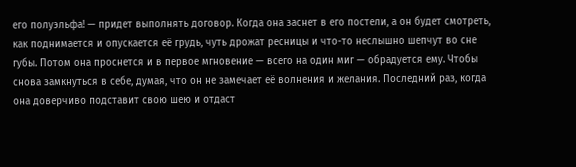его полуэльфа! — придет выполнять договор. Когда она заснет в его постели, а он будет смотреть, как поднимается и опускается её грудь, чуть дрожат ресницы и что-то неслышно шепчут во сне губы. Потом она проснется и в первое мгновение — всего на один миг — обрадуется ему. Чтобы снова замкнуться в себе, думая, что он не замечает её волнения и желания. Последний раз, когда она доверчиво подставит свою шею и отдаст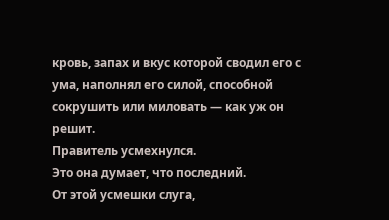кровь, запах и вкус которой сводил его с ума, наполнял его силой, способной сокрушить или миловать — как уж он решит.
Правитель усмехнулся.
Это она думает, что последний.
От этой усмешки слуга,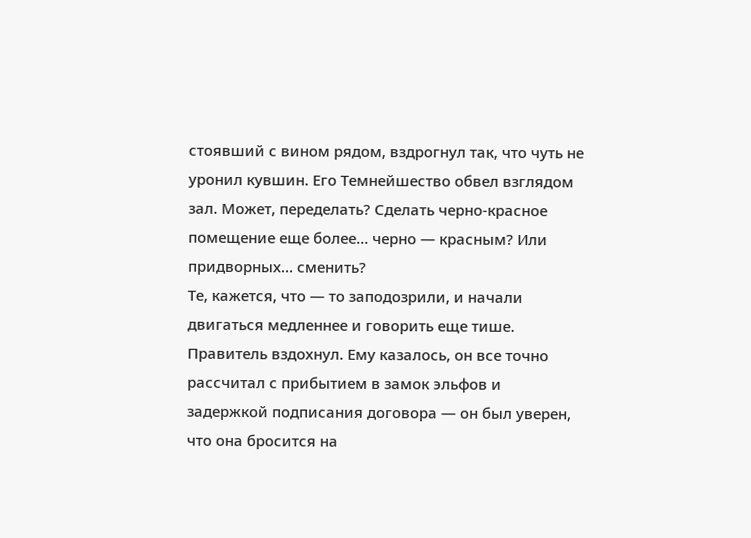стоявший с вином рядом, вздрогнул так, что чуть не уронил кувшин. Его Темнейшество обвел взглядом зал. Может, переделать? Сделать черно-красное помещение еще более… черно — красным? Или придворных… сменить?
Те, кажется, что — то заподозрили, и начали двигаться медленнее и говорить еще тише.
Правитель вздохнул. Ему казалось, он все точно рассчитал с прибытием в замок эльфов и задержкой подписания договора — он был уверен, что она бросится на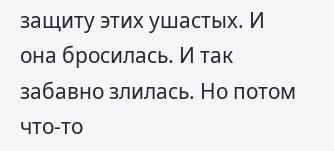защиту этих ушастых. И она бросилась. И так забавно злилась. Но потом что-то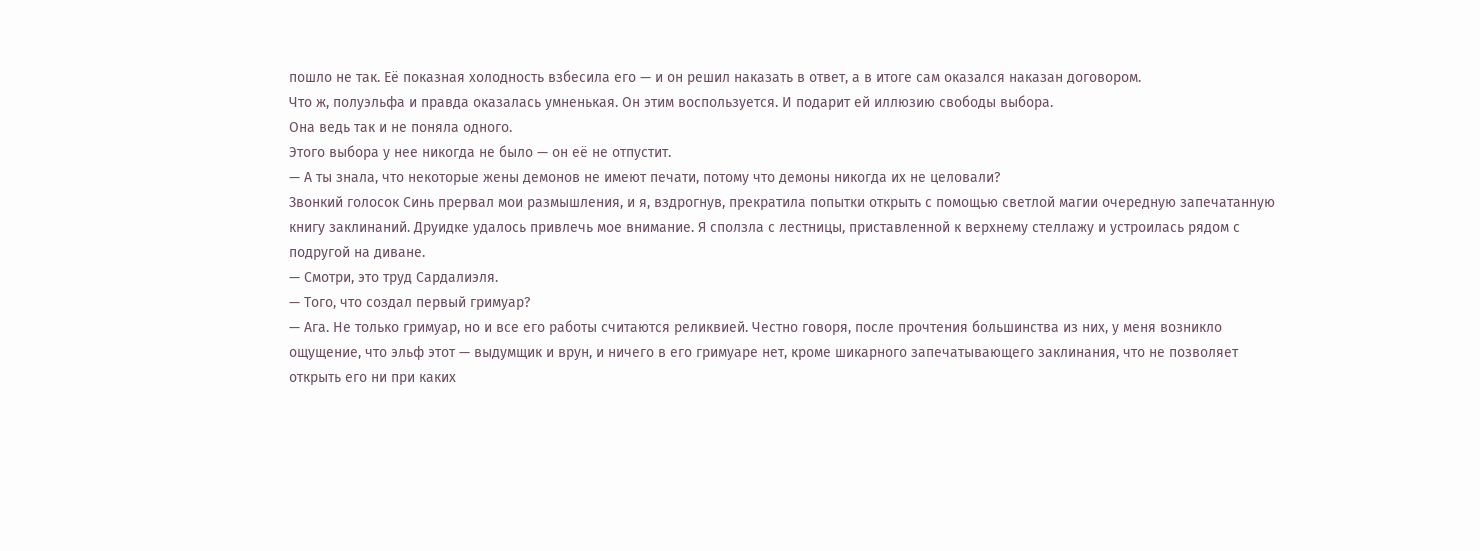пошло не так. Её показная холодность взбесила его — и он решил наказать в ответ, а в итоге сам оказался наказан договором.
Что ж, полуэльфа и правда оказалась умненькая. Он этим воспользуется. И подарит ей иллюзию свободы выбора.
Она ведь так и не поняла одного.
Этого выбора у нее никогда не было — он её не отпустит.
— А ты знала, что некоторые жены демонов не имеют печати, потому что демоны никогда их не целовали?
Звонкий голосок Синь прервал мои размышления, и я, вздрогнув, прекратила попытки открыть с помощью светлой магии очередную запечатанную книгу заклинаний. Друидке удалось привлечь мое внимание. Я сползла с лестницы, приставленной к верхнему стеллажу и устроилась рядом с подругой на диване.
— Смотри, это труд Сардалиэля.
— Того, что создал первый гримуар?
— Ага. Не только гримуар, но и все его работы считаются реликвией. Честно говоря, после прочтения большинства из них, у меня возникло ощущение, что эльф этот — выдумщик и врун, и ничего в его гримуаре нет, кроме шикарного запечатывающего заклинания, что не позволяет открыть его ни при каких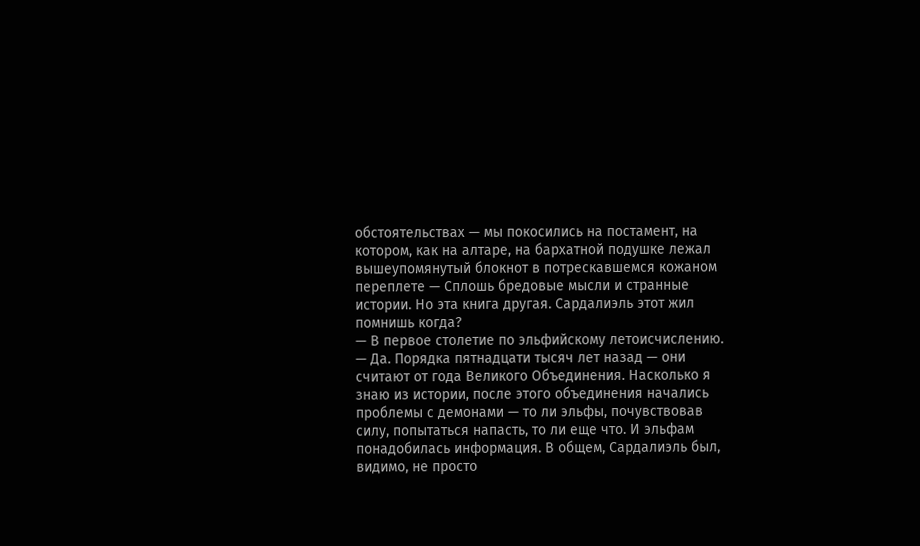обстоятельствах — мы покосились на постамент, на котором, как на алтаре, на бархатной подушке лежал вышеупомянутый блокнот в потрескавшемся кожаном переплете — Сплошь бредовые мысли и странные истории. Но эта книга другая. Сардалиэль этот жил помнишь когда?
— В первое столетие по эльфийскому летоисчислению.
— Да. Порядка пятнадцати тысяч лет назад — они считают от года Великого Объединения. Насколько я знаю из истории, после этого объединения начались проблемы с демонами — то ли эльфы, почувствовав силу, попытаться напасть, то ли еще что. И эльфам понадобилась информация. В общем, Сардалиэль был, видимо, не просто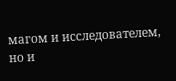магом и исследователем, но и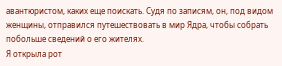авантюристом, каких еще поискать. Судя по записям, он, под видом женщины, отправился путешествовать в мир Ядра, чтобы собрать побольше сведений о его жителях.
Я открыла рот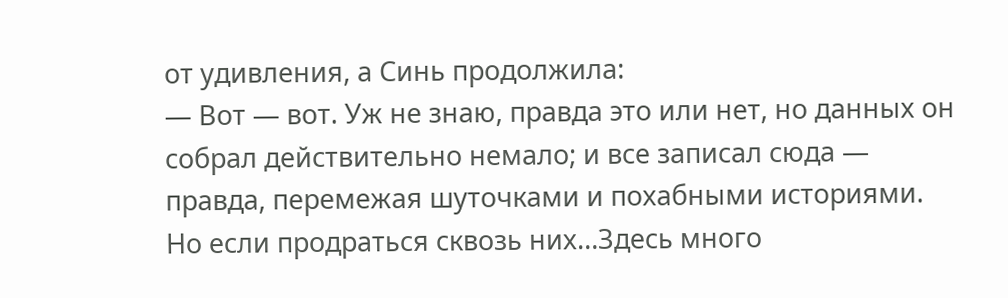от удивления, а Синь продолжила:
— Вот — вот. Уж не знаю, правда это или нет, но данных он собрал действительно немало; и все записал сюда — правда, перемежая шуточками и похабными историями. Но если продраться сквозь них…Здесь много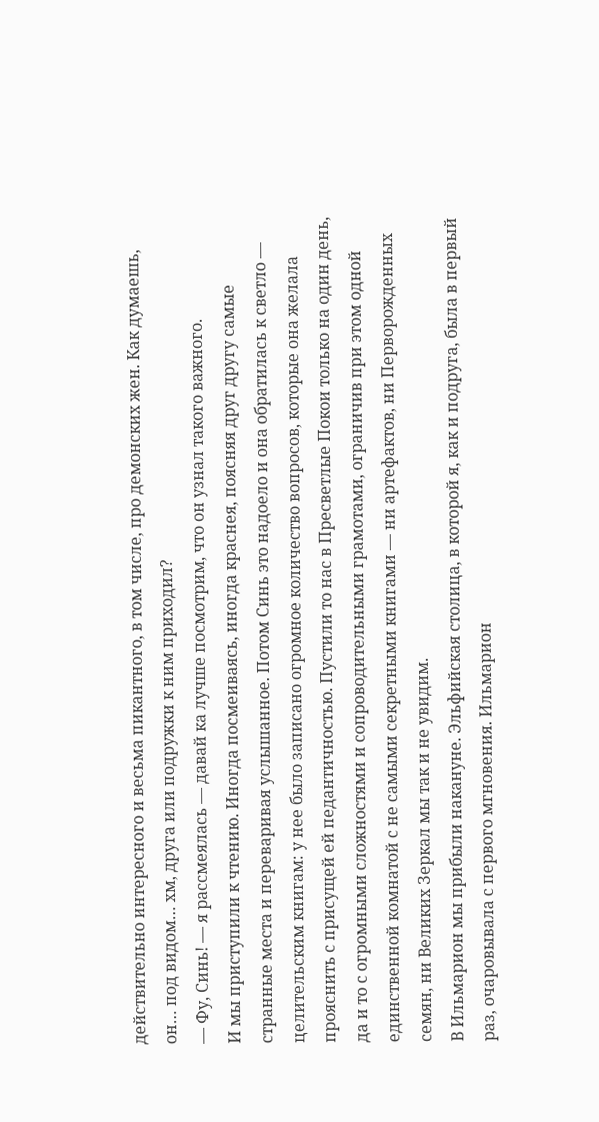действительно интересного и весьма пикантного, в том числе, про демонских жен. Как думаешь, он… под видом… хм, друга или подружки к ним приходил?
— Фу, Синь! — я рассмеялась — давай ка лучше посмотрим, что он узнал такого важного.
И мы приступили к чтению. Иногда посмеиваясь, иногда краснея, поясняя друг другу самые странные места и переваривая услышанное. Потом Синь это надоело и она обратилась к светло — целительским книгам: у нее было записано огромное количество вопросов, которые она желала прояснить с присущей ей педантичностью. Пустили то нас в Пресветлые Покои только на один день, да и то с огромными сложностями и сопроводительными грамотами, ограничив при этом одной единственной комнатой с не самыми секретными книгами — ни артефактов, ни Перворожденных семян, ни Великих Зеркал мы так и не увидим.
В Ильмарион мы прибыли накануне. Эльфийская столица, в которой я, как и подруга, была в первый раз, очаровывала с первого мгновения. Ильмарион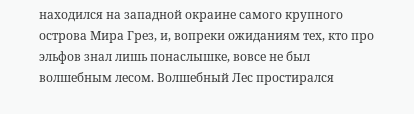находился на западной окраине самого крупного острова Мира Грез, и, вопреки ожиданиям тех, кто про эльфов знал лишь понаслышке, вовсе не был волшебным лесом. Волшебный Лес простирался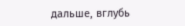дальше, вглубь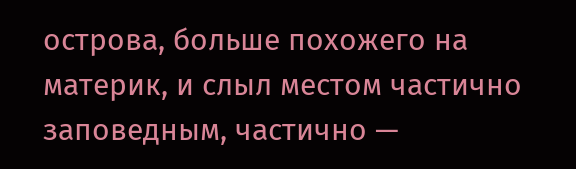острова, больше похожего на материк, и слыл местом частично заповедным, частично —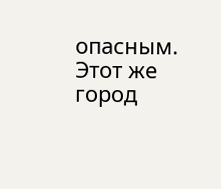опасным. Этот же город